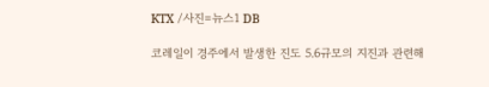KTX /사진=뉴스1 DB

코레일이 경주에서 발생한 진도 5.6규모의 지진과 관련해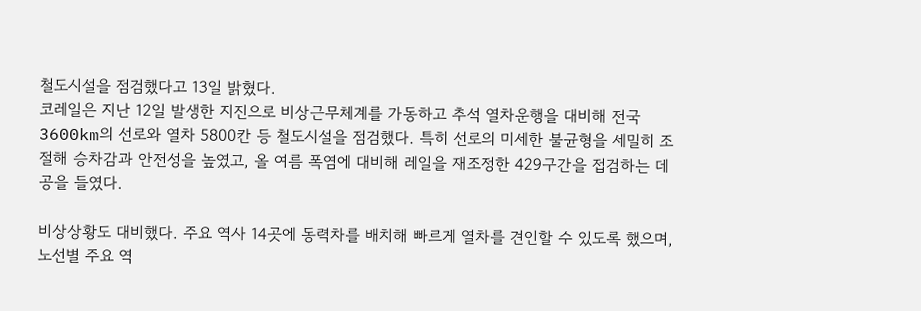철도시설을 점검했다고 13일 밝혔다.
코레일은 지난 12일 발생한 지진으로 비상근무체계를 가동하고 추석 열차운행을 대비해 전국 3600km의 선로와 열차 5800칸 등 철도시설을 점검했다. 특히 선로의 미세한 불균형을 세밀히 조절해 승차감과 안전성을 높였고, 올 여름 폭염에 대비해 레일을 재조정한 429구간을 접검하는 데 공을 들였다.

비상상황도 대비했다. 주요 역사 14곳에 동력차를 배치해 빠르게 열차를 견인할 수 있도록 했으며, 노선별 주요 역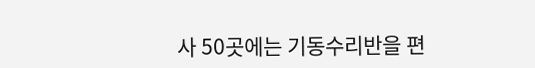사 50곳에는 기동수리반을 편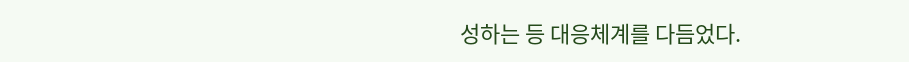성하는 등 대응체계를 다듬었다.